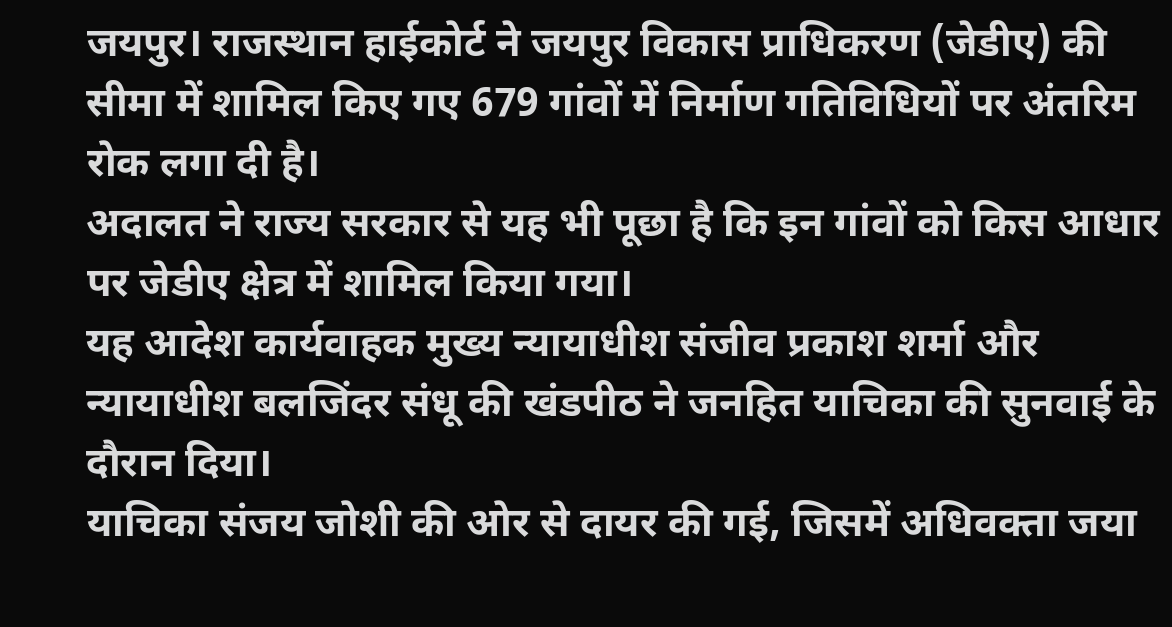जयपुर। राजस्थान हाईकोर्ट ने जयपुर विकास प्राधिकरण (जेडीए) की सीमा में शामिल किए गए 679 गांवों में निर्माण गतिविधियों पर अंतरिम रोक लगा दी है।
अदालत ने राज्य सरकार से यह भी पूछा है कि इन गांवों को किस आधार पर जेडीए क्षेत्र में शामिल किया गया।
यह आदेश कार्यवाहक मुख्य न्यायाधीश संजीव प्रकाश शर्मा और न्यायाधीश बलजिंदर संधू की खंडपीठ ने जनहित याचिका की सुनवाई के दौरान दिया।
याचिका संजय जोशी की ओर से दायर की गई, जिसमें अधिवक्ता जया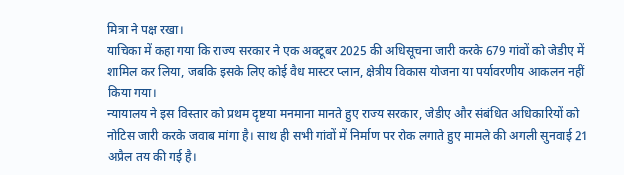मित्रा ने पक्ष रखा।
याचिका में कहा गया कि राज्य सरकार ने एक अक्टूबर 2025 की अधिसूचना जारी करके 679 गांवों को जेडीए में शामिल कर लिया, जबकि इसके लिए कोई वैध मास्टर प्लान, क्षेत्रीय विकास योजना या पर्यावरणीय आकलन नहीं किया गया।
न्यायालय ने इस विस्तार को प्रथम दृष्टया मनमाना मानते हुए राज्य सरकार, जेडीए और संबंधित अधिकारियों को नोटिस जारी करके जवाब मांगा है। साथ ही सभी गांवों में निर्माण पर रोक लगाते हुए मामले की अगली सुनवाई 21 अप्रैल तय की गई है।